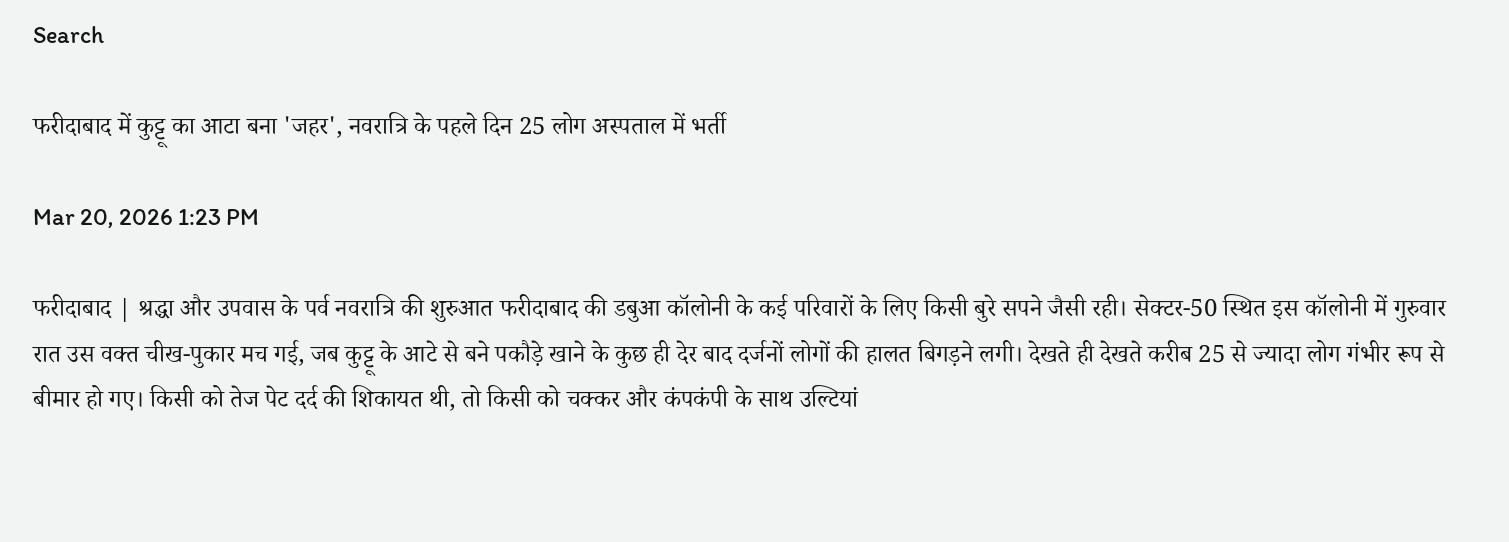Search

फरीदाबाद में कुट्टू का आटा बना 'जहर', नवरात्रि के पहले दिन 25 लोग अस्पताल में भर्ती

Mar 20, 2026 1:23 PM

फरीदाबाद | श्रद्धा और उपवास के पर्व नवरात्रि की शुरुआत फरीदाबाद की डबुआ कॉलोनी के कई परिवारों के लिए किसी बुरे सपने जैसी रही। सेक्टर-50 स्थित इस कॉलोनी में गुरुवार रात उस वक्त चीख-पुकार मच गई, जब कुट्टू के आटे से बने पकौड़े खाने के कुछ ही देर बाद दर्जनों लोगों की हालत बिगड़ने लगी। देखते ही देखते करीब 25 से ज्यादा लोग गंभीर रूप से बीमार हो गए। किसी को तेज पेट दर्द की शिकायत थी, तो किसी को चक्कर और कंपकंपी के साथ उल्टियां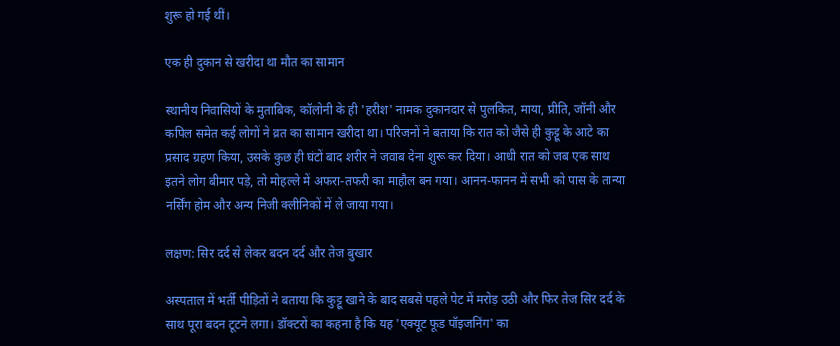शुरू हो गई थीं।

एक ही दुकान से खरीदा था मौत का सामान

स्थानीय निवासियों के मुताबिक, कॉलोनी के ही 'हरीश' नामक दुकानदार से पुलकित, माया, प्रीति, जॉनी और कपिल समेत कई लोगों ने व्रत का सामान खरीदा था। परिजनों ने बताया कि रात को जैसे ही कुट्टू के आटे का प्रसाद ग्रहण किया, उसके कुछ ही घंटों बाद शरीर ने जवाब देना शुरू कर दिया। आधी रात को जब एक साथ इतने लोग बीमार पड़े, तो मोहल्ले में अफरा-तफरी का माहौल बन गया। आनन-फानन में सभी को पास के तान्या नर्सिंग होम और अन्य निजी क्लीनिकों में ले जाया गया।

लक्षण: सिर दर्द से लेकर बदन दर्द और तेज बुखार

अस्पताल में भर्ती पीड़ितों ने बताया कि कुट्टू खाने के बाद सबसे पहले पेट में मरोड़ उठी और फिर तेज सिर दर्द के साथ पूरा बदन टूटने लगा। डॉक्टरों का कहना है कि यह 'एक्यूट फूड पॉइजनिंग' का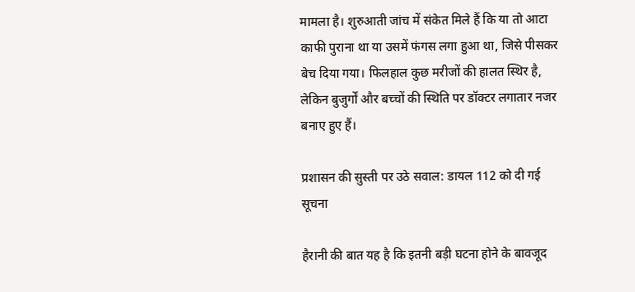मामला है। शुरुआती जांच में संकेत मिले हैं कि या तो आटा काफी पुराना था या उसमें फंगस लगा हुआ था, जिसे पीसकर बेच दिया गया। फिलहाल कुछ मरीजों की हालत स्थिर है, लेकिन बुजुर्गों और बच्चों की स्थिति पर डॉक्टर लगातार नजर बनाए हुए हैं।

प्रशासन की सुस्ती पर उठे सवाल: डायल 112 को दी गई सूचना

हैरानी की बात यह है कि इतनी बड़ी घटना होने के बावजूद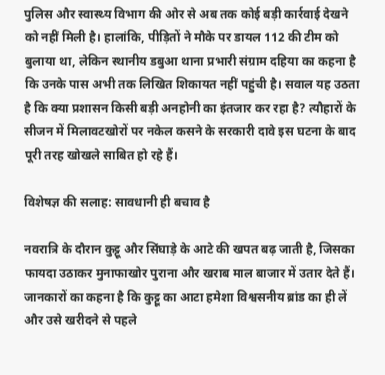पुलिस और स्वास्थ्य विभाग की ओर से अब तक कोई बड़ी कार्रवाई देखने को नहीं मिली है। हालांकि, पीड़ितों ने मौके पर डायल 112 की टीम को बुलाया था, लेकिन स्थानीय डबुआ थाना प्रभारी संग्राम दहिया का कहना है कि उनके पास अभी तक लिखित शिकायत नहीं पहुंची है। सवाल यह उठता है कि क्या प्रशासन किसी बड़ी अनहोनी का इंतजार कर रहा है? त्यौहारों के सीजन में मिलावटखोरों पर नकेल कसने के सरकारी दावे इस घटना के बाद पूरी तरह खोखले साबित हो रहे हैं।

विशेषज्ञ की सलाह: सावधानी ही बचाव है

नवरात्रि के दौरान कुट्टू और सिंघाड़े के आटे की खपत बढ़ जाती है, जिसका फायदा उठाकर मुनाफाखोर पुराना और खराब माल बाजार में उतार देते हैं। जानकारों का कहना है कि कुट्टू का आटा हमेशा विश्वसनीय ब्रांड का ही लें और उसे खरीदने से पहले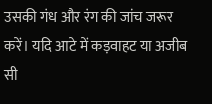उसकी गंध और रंग की जांच जरूर करें। यदि आटे में कड़वाहट या अजीब सी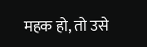महक हो, तो उसे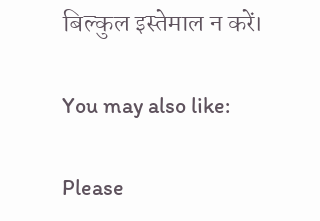बिल्कुल इस्तेमाल न करें।

You may also like:

Please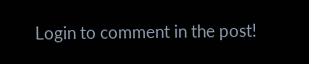Login to comment in the post!